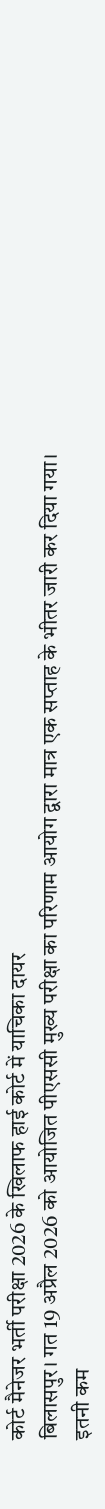कोर्ट मैनेजर भर्ती परीक्षा 2026 के खिलाफ हाई कोर्ट में याचिका दायर
बिलासपुर। गत 19 अप्रैल 2026 को आयोजित पीएससी मुख्य परीक्षा का परिणाम आयोग द्वारा मात्र एक सप्ताह के भीतर जारी कर दिया गया। इतनी कम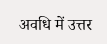अवधि में उत्तर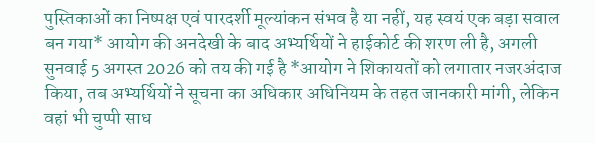पुस्तिकाओं का निष्पक्ष एवं पारदर्शी मूल्यांकन संभव है या नहीं, यह स्वयं एक बड़ा सवाल बन गया* आयोग की अनदेखी के बाद अभ्यर्थियों ने हाईकोर्ट की शरण ली है, अगली सुनवाई 5 अगस्त 2026 को तय की गई है *आयोग ने शिकायतों को लगातार नजरअंदाज किया, तब अभ्यर्थियों ने सूचना का अधिकार अधिनियम के तहत जानकारी मांगी, लेकिन वहां भी चुप्पी साध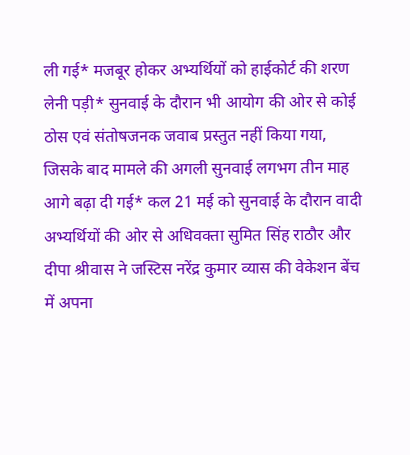ली गई* मजबूर होकर अभ्यर्थियों को हाईकोर्ट की शरण लेनी पड़ी* सुनवाई के दौरान भी आयोग की ओर से कोई ठोस एवं संतोषजनक जवाब प्रस्तुत नहीं किया गया, जिसके बाद मामले की अगली सुनवाई लगभग तीन माह आगे बढ़ा दी गई* कल 21 मई को सुनवाई के दौरान वादी अभ्यर्थियों की ओर से अधिवक्ता सुमित सिंह राठौर और दीपा श्रीवास ने जस्टिस नरेंद्र कुमार व्यास की वेकेशन बेंच में अपना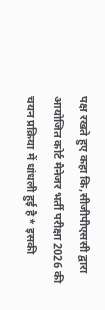पक्ष रखते हुए कहा कि,सीजीपीएससी द्वारा आयोजित कोर्ट मैनेजर भर्ती परीक्षा 2026 की चयन प्रक्रिया में धांधली हुई है* इसकी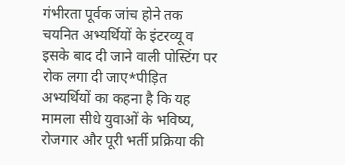गंभीरता पूर्वक जांच होने तक चयनित अभ्यर्थियों के इंटरव्यू व इसके बाद दी जाने वाली पोस्टिंग पर रोक लगा दी जाए*पीड़ित अभ्यर्थियों का कहना है कि यह मामला सीधे युवाओं के भविष्य, रोजगार और पूरी भर्ती प्रक्रिया की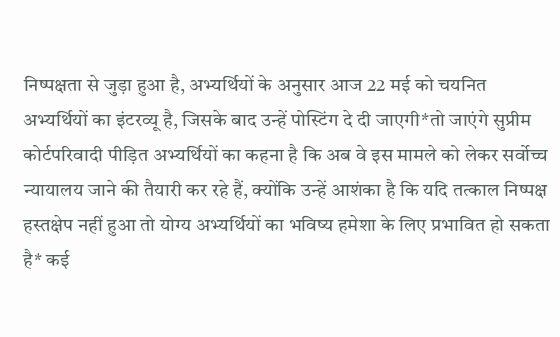निष्पक्षता से जुड़ा हुआ है, अभ्यर्थियों के अनुसार आज 22 मई को चयनित अभ्यर्थियों का इंटरव्यू है, जिसके बाद उन्हें पोस्टिंग दे दी जाएगी*तो जाएंगे सुप्रीम कोर्टपरिवादी पीड़ित अभ्यर्थियों का कहना है कि अब वे इस मामले को लेकर सर्वोच्च न्यायालय जाने की तैयारी कर रहे हैं, क्योंकि उन्हें आशंका है कि यदि तत्काल निष्पक्ष हस्तक्षेप नहीं हुआ तो योग्य अभ्यर्थियों का भविष्य हमेशा के लिए प्रभावित हो सकता है* कई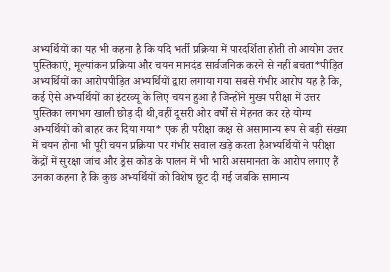अभ्यर्थियों का यह भी कहना है कि यदि भर्ती प्रक्रिया में पारदर्शिता होती तो आयोग उत्तर पुस्तिकाएं, मूल्यांकन प्रक्रिया और चयन मानदंड सार्वजनिक करने से नहीं बचता*पीड़ित अभ्यर्थियों का आरोपपीड़ित अभ्यर्थियों द्वारा लगाया गया सबसे गंभीर आरोप यह है कि, कई ऐसे अभ्यर्थियों का इंटरव्यू के लिए चयन हुआ है जिन्होंने मुख्य परीक्षा में उत्तर पुस्तिका लगभग खाली छोड़ दी थी,वहीं दूसरी ओर वर्षों से मेहनत कर रहे योग्य अभ्यर्थियों को बाहर कर दिया गया* एक ही परीक्षा कक्ष से असामान्य रूप से बड़ी संख्या में चयन होना भी पूरी चयन प्रक्रिया पर गंभीर सवाल खड़े करता हैअभ्यर्थियों ने परीक्षा केंद्रों में सुरक्षा जांच और ड्रेस कोड के पालन में भी भारी असमानता के आरोप लगाए हैं उनका कहना है कि कुछ अभ्यर्थियों को विशेष छूट दी गई जबकि सामान्य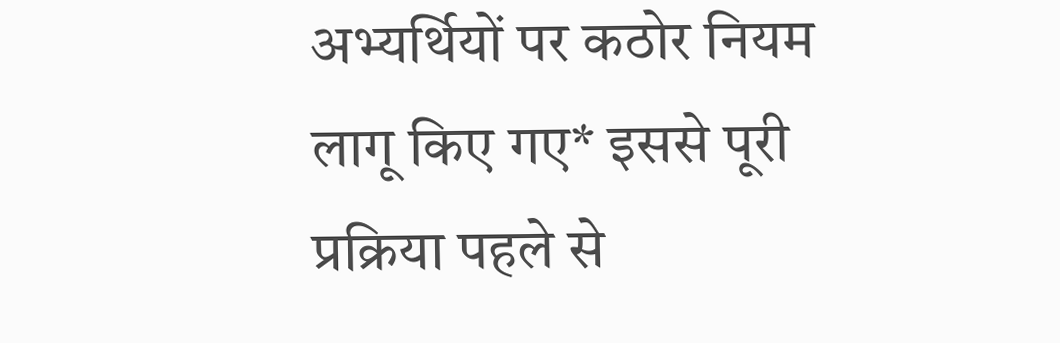अभ्यर्थियों पर कठोर नियम लागू किए गए* इससे पूरी प्रक्रिया पहले से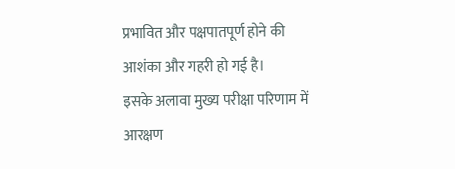प्रभावित और पक्षपातपूर्ण होने की आशंका और गहरी हो गई है।
इसके अलावा मुख्य परीक्षा परिणाम में आरक्षण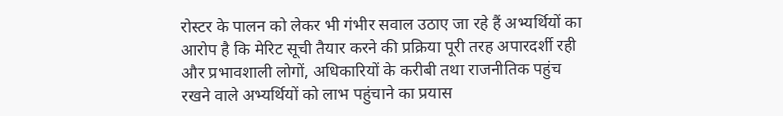रोस्टर के पालन को लेकर भी गंभीर सवाल उठाए जा रहे हैं अभ्यर्थियों का आरोप है कि मेरिट सूची तैयार करने की प्रक्रिया पूरी तरह अपारदर्शी रही और प्रभावशाली लोगों, अधिकारियों के करीबी तथा राजनीतिक पहुंच रखने वाले अभ्यर्थियों को लाभ पहुंचाने का प्रयास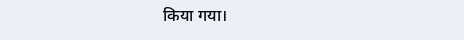किया गया।